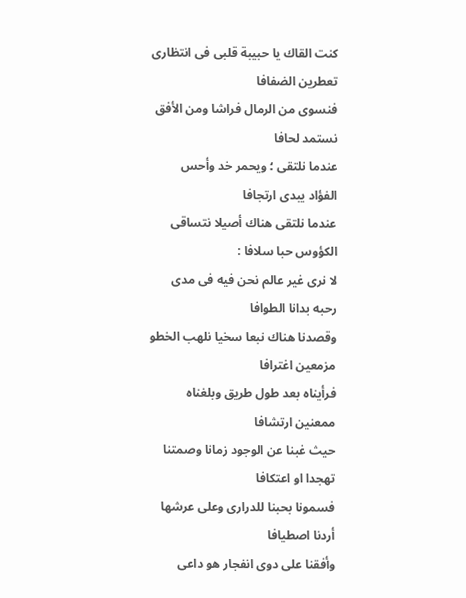كنت القاك يا حبيبة قلبى فى انتظارى تعطرين الضفافا
فنسوى من الرمال فراشا ومن الأفق نستمد لحافا
عندما نلتقى ؛ ويحمر خد وأحس الفؤاد يبدى ارتجافا
عندما نلتقى هناك أصيلا نتساقى الكؤوس حبا سلافا :
لا نرى غير عالم نحن فيه فى مدى رحبه بدانا الطوافا
وقصدنا هناك نبعا سخيا نلهب الخطو مزمعين اغترافا
فرأيناه بعد طول طريق وبلغناه ممعنين ارتشافا
حيث غبنا عن الوجود زمانا وصمتنا تهجدا او اعتكافا
فسمونا بحبنا للدرارى وعلى عرشها أردنا اصطيافا
وأفقنا على دوى انفجار هو داعى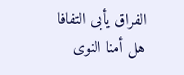الفراق يأبى التفافا
هل أمنا النوى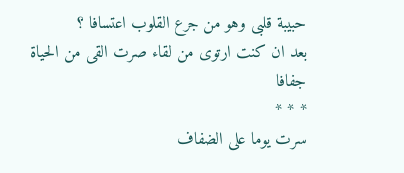حبيبة قلبى وهو من جرع القلوب اعتسافا ؟
بعد ان كنت ارتوى من لقاء صرت القى من الحياة جفافا
* * *
سرت يوما على الضفاف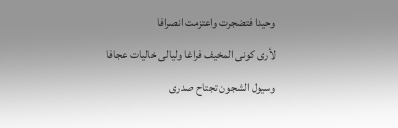وحيدا فتضجرت واعتزمت انصرافا
لأرى كونى المخيف فراغا وليالى خاليات عجافا
وسيول الشجون تجتاح صدرى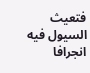فتعيث السيول فيه انجرافا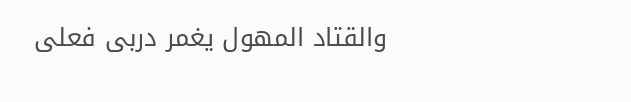والقتاد المهول يغمر دربى فعلى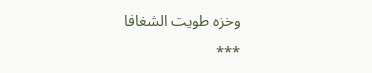وخزه طويت الشغافا
***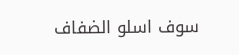سوف اسلو الضفاف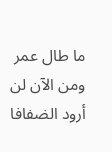ما طال عمر ومن الآن لن أرود الضفافا